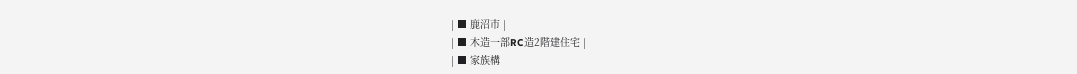| ■ 鹿沼市 |
| ■ 木造一部RC造2階建住宅 |
| ■ 家族構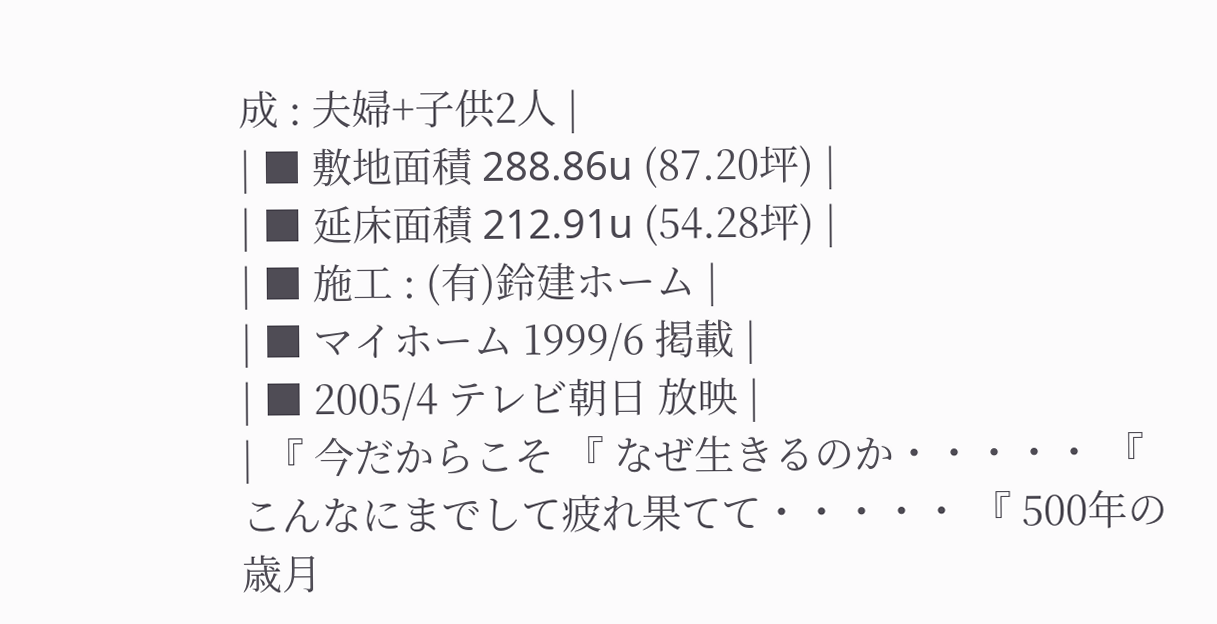成 : 夫婦+子供2人 |
| ■ 敷地面積 288.86u (87.20坪) |
| ■ 延床面積 212.91u (54.28坪) |
| ■ 施工 : (有)鈴建ホーム |
| ■ マイホーム 1999/6 掲載 |
| ■ 2005/4 テレビ朝日 放映 |
| 『 今だからこそ 『 なぜ生きるのか・・・・・ 『 こんなにまでして疲れ果てて・・・・・ 『 500年の歳月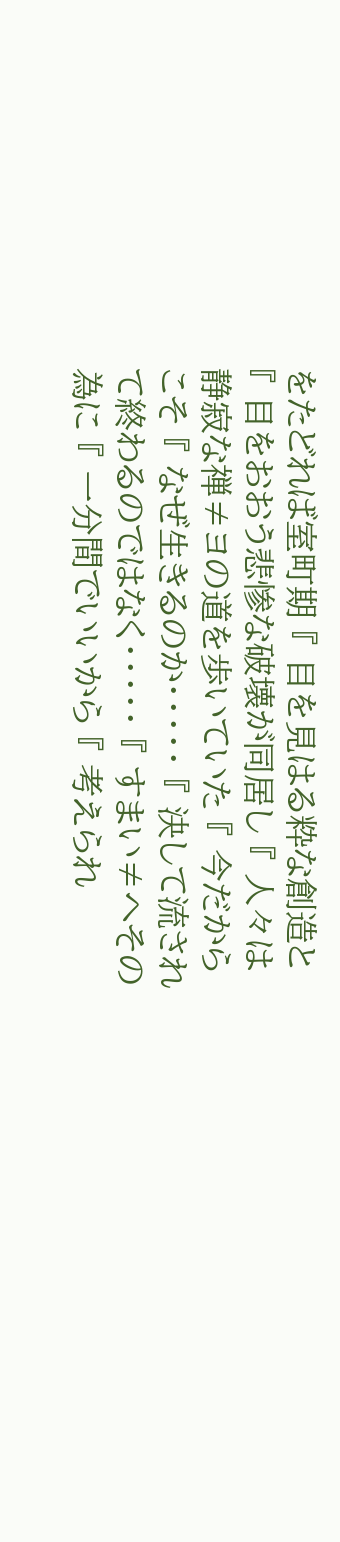をたどれば室町期 『 目を見はる粋な創造と 『 目をおおう悲惨な破壊が同居し 『 人々は静寂な禅≠ヨの道を歩いていた 『 今だからこそ 『 なぜ生きるのか・・・・・ 『 決して流されて終わるのではなく・・・・・ 『 すまい≠ヘその為に 『 一分間でいいから 『 考えられ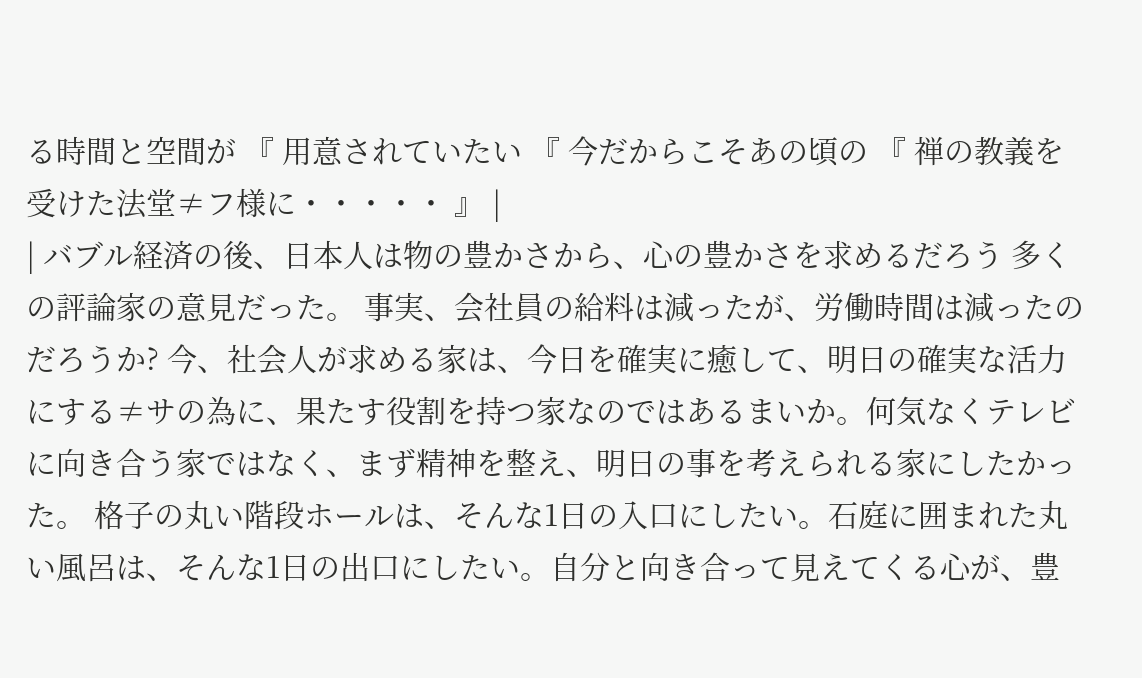る時間と空間が 『 用意されていたい 『 今だからこそあの頃の 『 禅の教義を受けた法堂≠フ様に・・・・・ 』 |
| バブル経済の後、日本人は物の豊かさから、心の豊かさを求めるだろう 多くの評論家の意見だった。 事実、会社員の給料は減ったが、労働時間は減ったのだろうか? 今、社会人が求める家は、今日を確実に癒して、明日の確実な活力にする≠サの為に、果たす役割を持つ家なのではあるまいか。何気なくテレビに向き合う家ではなく、まず精神を整え、明日の事を考えられる家にしたかった。 格子の丸い階段ホールは、そんな1日の入口にしたい。石庭に囲まれた丸い風呂は、そんな1日の出口にしたい。自分と向き合って見えてくる心が、豊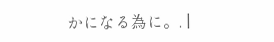かになる為に。. |